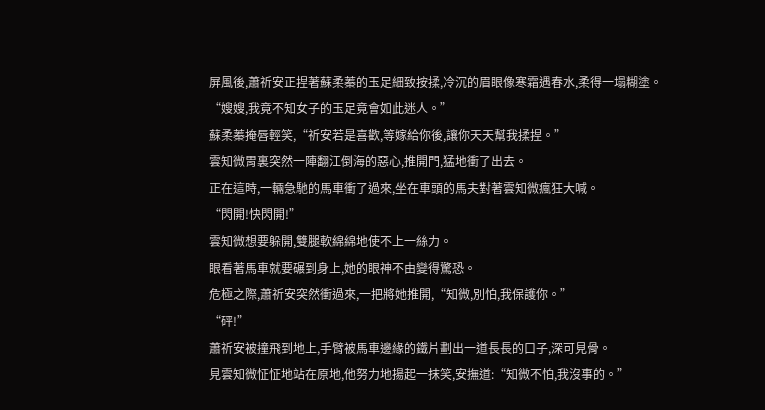屏風後,蕭祈安正捏著蘇柔蓁的玉足細致按揉,冷沉的眉眼像寒霜遇春水,柔得一塌糊塗。
“嫂嫂,我竟不知女子的玉足竟會如此迷人。”
蘇柔蓁掩唇輕笑,“祈安若是喜歡,等嫁給你後,讓你天天幫我揉捏。”
雲知微胃裏突然一陣翻江倒海的惡心,推開門,猛地衝了出去。
正在這時,一輛急馳的馬車衝了過來,坐在車頭的馬夫對著雲知微瘋狂大喊。
“閃開!快閃開!”
雲知微想要躲開,雙腿軟綿綿地使不上一絲力。
眼看著馬車就要碾到身上,她的眼神不由變得驚恐。
危極之際,蕭祈安突然衝過來,一把將她推開,“知微,別怕,我保護你。”
“砰!”
蕭祈安被撞飛到地上,手臂被馬車邊緣的鐵片劃出一道長長的口子,深可見骨。
見雲知微怔怔地站在原地,他努力地揚起一抹笑,安撫道:“知微不怕,我沒事的。”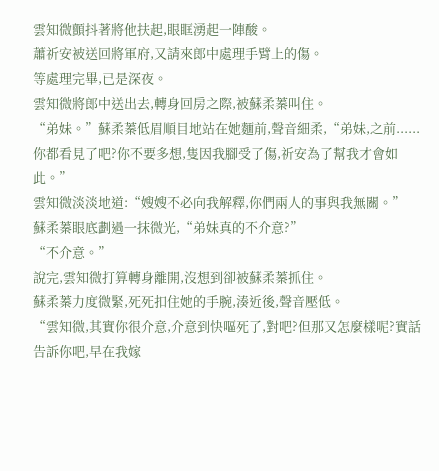雲知微顫抖著將他扶起,眼眶湧起一陣酸。
蕭祈安被送回將軍府,又請來郎中處理手臂上的傷。
等處理完畢,已是深夜。
雲知微將郎中送出去,轉身回房之際,被蘇柔蓁叫住。
“弟妹。”蘇柔蓁低眉順目地站在她麵前,聲音細柔,“弟妹,之前......你都看見了吧?你不要多想,隻因我腳受了傷,祈安為了幫我才會如此。”
雲知微淡淡地道:“嫂嫂不必向我解釋,你們兩人的事與我無關。”
蘇柔蓁眼底劃過一抹微光,“弟妹真的不介意?”
“不介意。”
說完,雲知微打算轉身離開,沒想到卻被蘇柔蓁抓住。
蘇柔蓁力度微緊,死死扣住她的手腕,湊近後,聲音壓低。
“雲知微,其實你很介意,介意到快嘔死了,對吧?但那又怎麼樣呢?實話告訴你吧,早在我嫁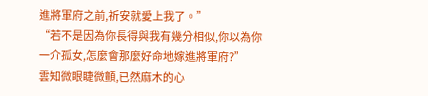進將軍府之前,祈安就愛上我了。”
“若不是因為你長得與我有幾分相似,你以為你一介孤女,怎麼會那麼好命地嫁進將軍府?”
雲知微眼睫微顫,已然麻木的心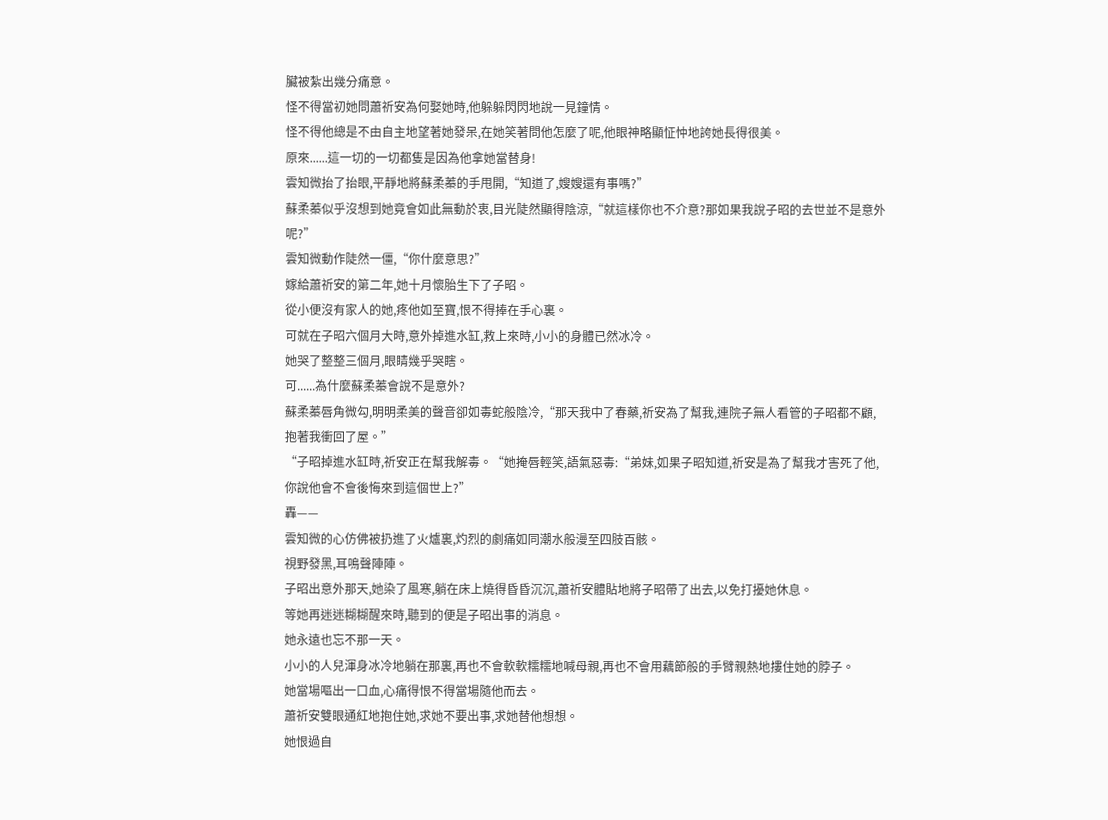臟被紮出幾分痛意。
怪不得當初她問蕭祈安為何娶她時,他躲躲閃閃地說一見鐘情。
怪不得他總是不由自主地望著她發呆,在她笑著問他怎麼了呢,他眼神略顯怔忡地誇她長得很美。
原來......這一切的一切都隻是因為他拿她當替身!
雲知微抬了抬眼,平靜地將蘇柔蓁的手甩開,“知道了,嫂嫂還有事嗎?”
蘇柔蓁似乎沒想到她竟會如此無動於衷,目光陡然顯得陰涼,“就這樣你也不介意?那如果我說子昭的去世並不是意外呢?”
雲知微動作陡然一僵,“你什麼意思?”
嫁給蕭祈安的第二年,她十月懷胎生下了子昭。
從小便沒有家人的她,疼他如至寶,恨不得捧在手心裏。
可就在子昭六個月大時,意外掉進水缸,救上來時,小小的身體已然冰冷。
她哭了整整三個月,眼睛幾乎哭瞎。
可......為什麼蘇柔蓁會說不是意外?
蘇柔蓁唇角微勾,明明柔美的聲音卻如毒蛇般陰冷,“那天我中了春藥,祈安為了幫我,連院子無人看管的子昭都不顧,抱著我衝回了屋。”
“子昭掉進水缸時,祈安正在幫我解毒。“她掩唇輕笑,語氣惡毒:“弟妹,如果子昭知道,祈安是為了幫我才害死了他,你說他會不會後悔來到這個世上?”
轟——
雲知微的心仿佛被扔進了火爐裏,灼烈的劇痛如同潮水般漫至四肢百骸。
視野發黑,耳鳴聲陣陣。
子昭出意外那天,她染了風寒,躺在床上燒得昏昏沉沉,蕭祈安體貼地將子昭帶了出去,以免打擾她休息。
等她再迷迷糊糊醒來時,聽到的便是子昭出事的消息。
她永遠也忘不那一天。
小小的人兒渾身冰冷地躺在那裏,再也不會軟軟糯糯地喊母親,再也不會用藕節般的手臂親熱地摟住她的脖子。
她當場嘔出一口血,心痛得恨不得當場隨他而去。
蕭祈安雙眼通紅地抱住她,求她不要出事,求她替他想想。
她恨過自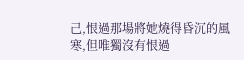己,恨過那場將她燒得昏沉的風寒,但唯獨沒有恨過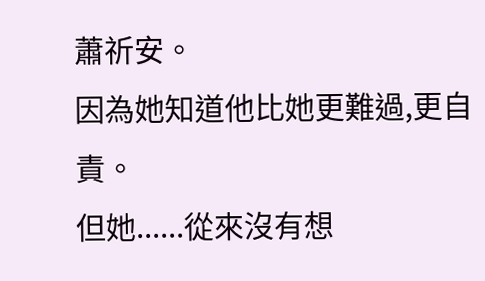蕭祈安。
因為她知道他比她更難過,更自責。
但她......從來沒有想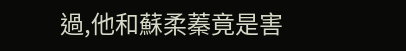過,他和蘇柔蓁竟是害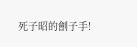死子昭的劊子手!